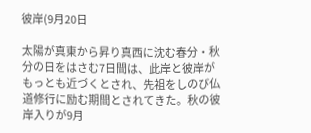彼岸(9月20日

太陽が真東から昇り真西に沈む春分・秋分の日をはさむ7日間は、此岸と彼岸がもっとも近づくとされ、先祖をしのび仏道修行に励む期間とされてきた。秋の彼岸入りが9月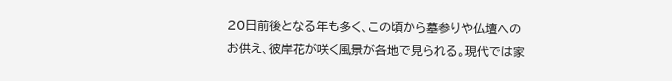20日前後となる年も多く、この頃から墓参りや仏壇へのお供え、彼岸花が咲く風景が各地で見られる。現代では家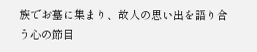族でお墓に集まり、故人の思い出を語り合う心の節目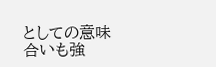としての意味合いも強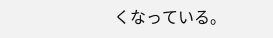くなっている。